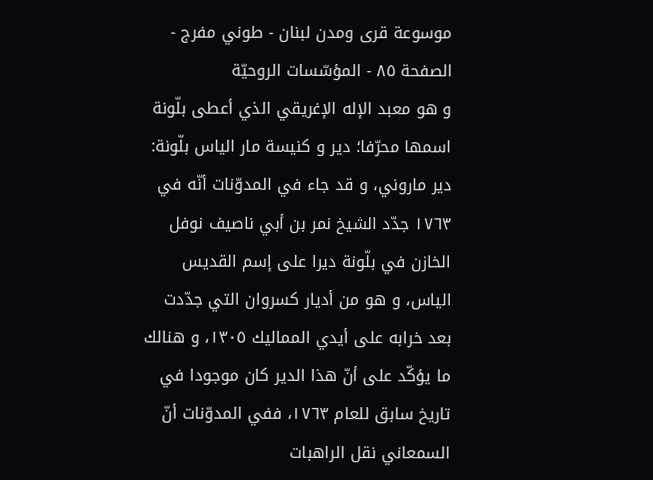موسوعة قرى ومدن لبنان - طوني مفرج - الصفحة ٨٥ - المؤسّسات الروحيّة
و هو معبد الإله الإغريقي الذي أعطى بلّونة اسمها محرّفا؛ دير و كنيسة مار الياس بلّونة: دير ماروني، و قد جاء في المدوّنات أنّه في ١٧٦٣ جدّد الشيخ نمر بن أبي ناصيف نوفل الخازن في بلّونة ديرا على إسم القديس الياس، و هو من أديار كسروان التي جدّدت بعد خرابه على أيدي المماليك ١٣٠٥، و هنالك ما يؤكّد على أنّ هذا الدير كان موجودا في تاريخ سابق للعام ١٧٦٣، ففي المدوّنات أنّ السمعاني نقل الراهبات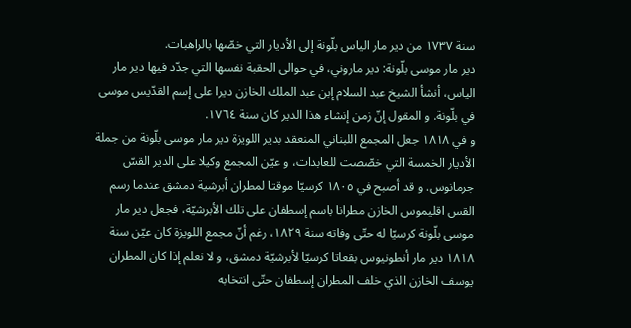سنة ١٧٣٧ من دير مار الياس بلّونة إلى الأديار التي خصّها بالراهبات.
دير مار موسى بلّونة: دير ماروني، في حوالى الحقبة نفسها التي جدّد فيها دير مار الياس، أنشأ الشيخ عبد السلام إبن عبد الملك الخازن ديرا على إسم القدّيس موسى في بلّونة. و المقول إنّ زمن إنشاء هذا الدير كان سنة ١٧٦٤.
و في ١٨١٨ جعل المجمع اللبناني المنعقد بدير اللويزة دير مار موسى بلّونة من جملة الأديار الخمسة التي خصّصت للعابدات، و عيّن المجمع وكيلا على الدير القسّ جرمانوس. و قد أصبح في ١٨٠٥ كرسيّا موقتا لمطران أبرشية دمشق عندما رسم القس اقليموس الخازن مطرانا باسم إسطفان على تلك الأبرشيّة، فجعل دير مار موسى بلّونة كرسيّا له حتّى وفاته سنة ١٨٢٩، رغم أنّ مجمع اللويزة كان عيّن سنة ١٨١٨ دير مار أنطونيوس بقعاتا كرسيّا لأبرشيّة دمشق، و لا نعلم إذا كان المطران يوسف الخازن الذي خلف المطران إسطفان حتّى انتخابه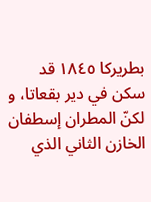بطريركا ١٨٤٥ قد سكن في دير بقعاتا، و لكنّ المطران إسطفان الخازن الثاني الذي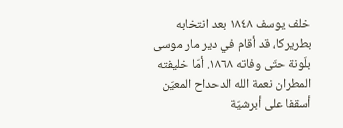خلف يوسف ١٨٤٨ بعد انتخابه بطريركا، قد أقام في دير مار موسى بلّونة حتّى وفاته ١٨٦٨. أمّا خليفته المطران نعمة الله الدحداح المعيّن أسقفا على أبرشيّة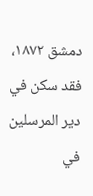دمشق ١٨٧٢، فقد سكن في دير المرسلين في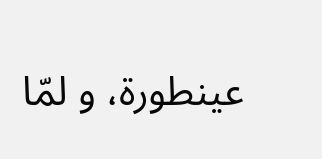عينطورة، و لمّا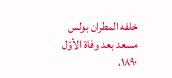خلفه المطران بولس مسعد بعد وفاة الأوّل ١٨٩٠،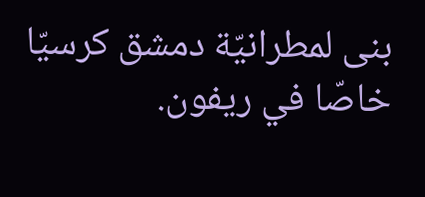بنى لمطرانيّة دمشق كرسيّا خاصّا في ريفون.